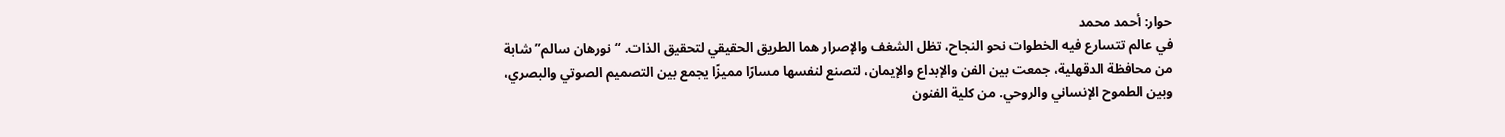حوار: أحمد محمد
في عالم تتسارع فيه الخطوات نحو النجاح، تظل الشغف والإصرار هما الطريق الحقيقي لتحقيق الذات. “نورهان سالم” شابة من محافظة الدقهلية، جمعت بين الفن والإبداع والإيمان، لتصنع لنفسها مسارًا مميزًا يجمع بين التصميم الصوتي والبصري، وبين الطموح الإنساني والروحي. من كلية الفنون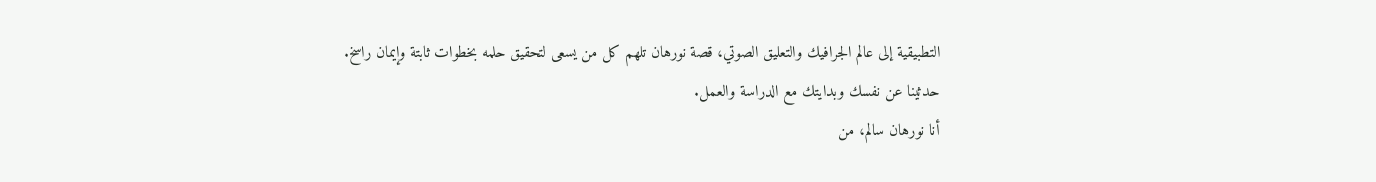التطبيقية إلى عالم الجرافيك والتعليق الصوتي، قصة نورهان تلهم كل من يسعى لتحقيق حلمه بخطوات ثابتة وإيمان راسخ.
حدثينا عن نفسك وبدايتك مع الدراسة والعمل.
أنا نورهان سالم، من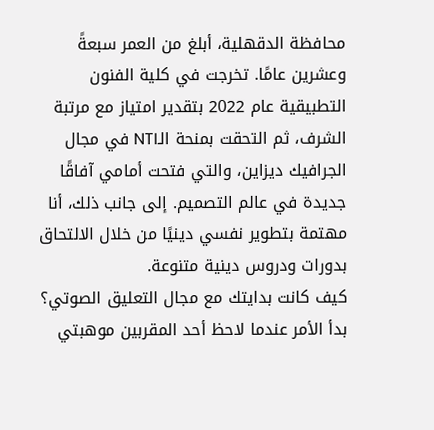محافظة الدقهلية، أبلغ من العمر سبعةً وعشرين عامًا. تخرجت في كلية الفنون التطبيقية عام 2022 بتقدير امتياز مع مرتبة الشرف، ثم التحقت بمنحة الـNTI في مجال الجرافيك ديزاين، والتي فتحت أمامي آفاقًا جديدة في عالم التصميم. إلى جانب ذلك، أنا مهتمة بتطوير نفسي دينيًا من خلال الالتحاق بدورات ودروس دينية متنوعة.
كيف كانت بدايتك مع مجال التعليق الصوتي؟
بدأ الأمر عندما لاحظ أحد المقربين موهبتي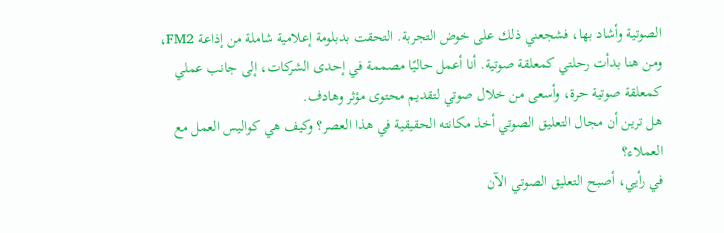الصوتية وأشاد بها، فشجعني ذلك على خوض التجربة. التحقت بدبلومة إعلامية شاملة من إذاعة FM2، ومن هنا بدأت رحلتي كمعلقة صوتية. أنا أعمل حاليًا مصممة في إحدى الشركات، إلى جانب عملي كمعلقة صوتية حرة، وأسعى من خلال صوتي لتقديم محتوى مؤثر وهادف.
هل ترين أن مجال التعليق الصوتي أخذ مكانته الحقيقية في هذا العصر؟ وكيف هي كواليس العمل مع العملاء؟
في رأيي، أصبح التعليق الصوتي الآن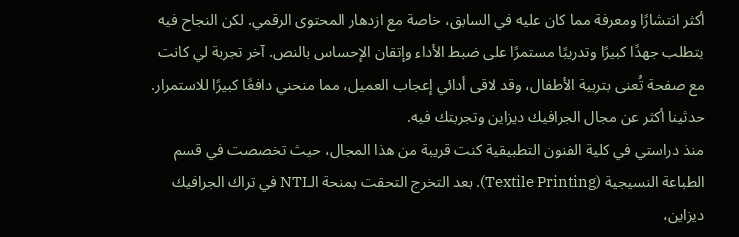أكثر انتشارًا ومعرفة مما كان عليه في السابق، خاصة مع ازدهار المحتوى الرقمي. لكن النجاح فيه يتطلب جهدًا كبيرًا وتدريبًا مستمرًا على ضبط الأداء وإتقان الإحساس بالنص. آخر تجربة لي كانت مع صفحة تُعنى بتربية الأطفال، وقد لاقى أدائي إعجاب العميل، مما منحني دافعًا كبيرًا للاستمرار.
حدثينا أكثر عن مجال الجرافيك ديزاين وتجربتك فيه.
منذ دراستي في كلية الفنون التطبيقية كنت قريبة من هذا المجال، حيث تخصصت في قسم الطباعة النسيجية (Textile Printing). بعد التخرج التحقت بمنحة الـNTI في تراك الجرافيك ديزاين،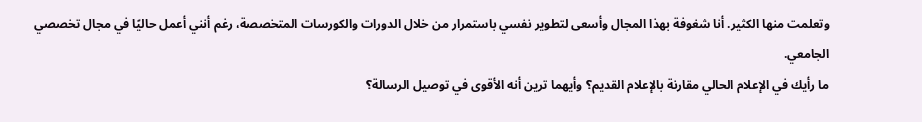وتعلمت منها الكثير. أنا شغوفة بهذا المجال وأسعى لتطوير نفسي باستمرار من خلال الدورات والكورسات المتخصصة، رغم أنني أعمل حاليًا في مجال تخصصي الجامعي.
ما رأيك في الإعلام الحالي مقارنة بالإعلام القديم؟ وأيهما ترين أنه الأقوى في توصيل الرسالة؟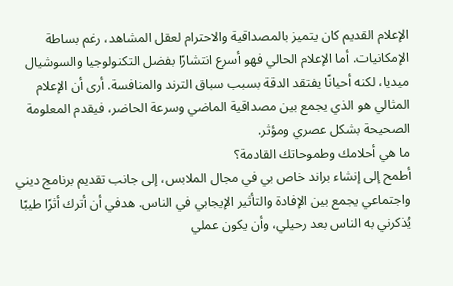الإعلام القديم كان يتميز بالمصداقية والاحترام لعقل المشاهد، رغم بساطة الإمكانيات. أما الإعلام الحالي فهو أسرع انتشارًا بفضل التكنولوجيا والسوشيال ميديا، لكنه أحيانًا يفتقد الدقة بسبب سباق الترند والمنافسة. أرى أن الإعلام المثالي هو الذي يجمع بين مصداقية الماضي وسرعة الحاضر، فيقدم المعلومة الصحيحة بشكل عصري ومؤثر.
ما هي أحلامك وطموحاتك القادمة؟
أطمح إلى إنشاء براند خاص بي في مجال الملابس، إلى جانب تقديم برنامج ديني واجتماعي يجمع بين الإفادة والتأثير الإيجابي في الناس. هدفي أن أترك أثرًا طيبًا يُذكرني به الناس بعد رحيلي، وأن يكون عملي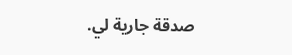صدقة جارية لي.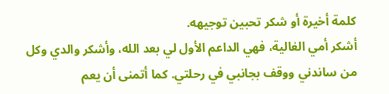كلمة أخيرة أو شكر تحبين توجيهه.
أشكر أمي الغالية، فهي الداعم الأول لي بعد الله، وأشكر والدي وكل من ساندني ووقف بجانبي في رحلتي. كما أتمنى أن يعم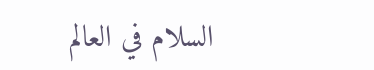السلام في العالم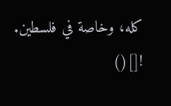كله، وخاصة في فلسطين.
![]()